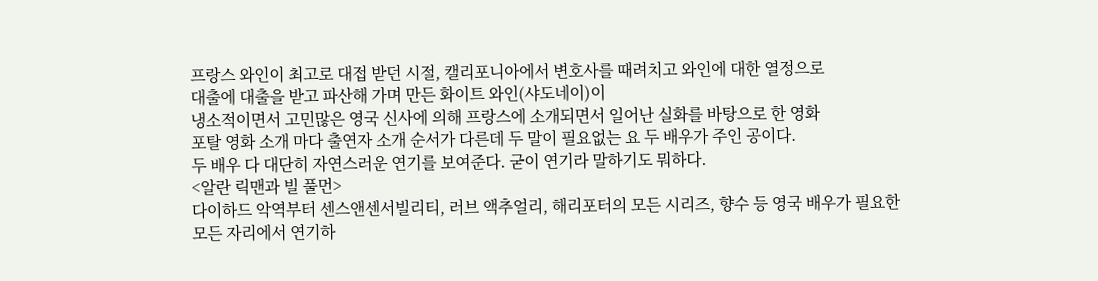프랑스 와인이 최고로 대접 받던 시절, 캘리포니아에서 변호사를 때려치고 와인에 대한 열정으로
대출에 대출을 받고 파산해 가며 만든 화이트 와인(샤도네이)이
냉소적이면서 고민많은 영국 신사에 의해 프랑스에 소개되면서 일어난 실화를 바탕으로 한 영화
포탈 영화 소개 마다 출연자 소개 순서가 다른데 두 말이 필요없는 요 두 배우가 주인 공이다.
두 배우 다 대단히 자연스러운 연기를 보여준다. 굳이 연기라 말하기도 뭐하다.
<알란 릭맨과 빌 풀먼>
다이하드 악역부터 센스앤센서빌리티, 러브 액추얼리, 해리포터의 모든 시리즈, 향수 등 영국 배우가 필요한 모든 자리에서 연기하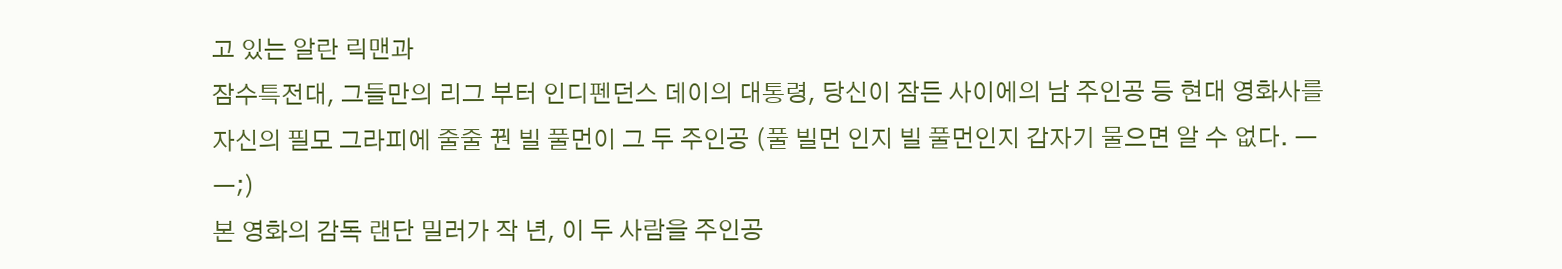고 있는 알란 릭맨과
잠수특전대, 그들만의 리그 부터 인디펜던스 데이의 대통령, 당신이 잠든 사이에의 남 주인공 등 현대 영화사를 자신의 필모 그라피에 줄줄 꿘 빌 풀먼이 그 두 주인공 (풀 빌먼 인지 빌 풀먼인지 갑자기 물으면 알 수 없다. ㅡㅡ;)
본 영화의 감독 랜단 밀러가 작 년, 이 두 사람을 주인공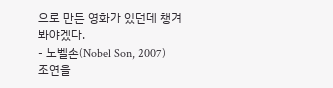으로 만든 영화가 있던데 챙겨봐야겠다.
- 노벨손(Nobel Son, 2007)
조연을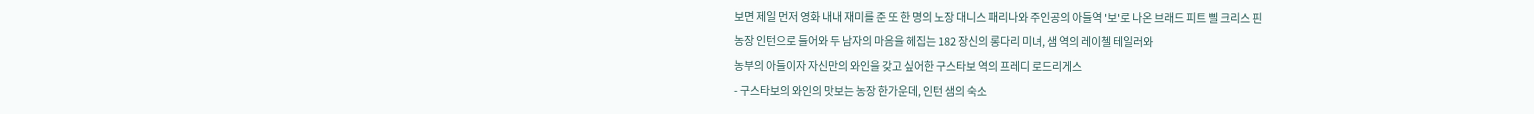보면 제일 먼저 영화 내내 재미를 준 또 한 명의 노장 대니스 패리나와 주인공의 아들역 '보'로 나온 브래드 피트 삘 크리스 핀
농장 인턴으로 들어와 두 남자의 마음을 헤집는 182 장신의 롱다리 미녀, 샘 역의 레이첼 테일러와
농부의 아들이자 자신만의 와인을 갖고 싶어한 구스타보 역의 프레디 로드리게스
- 구스타보의 와인의 맛보는 농장 한가운데, 인턴 샘의 숙소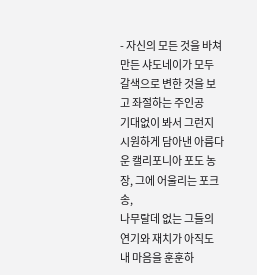- 자신의 모든 것을 바쳐 만든 샤도네이가 모두 갈색으로 변한 것을 보고 좌절하는 주인공
기대없이 봐서 그런지 시원하게 담아낸 아름다운 캘리포니아 포도 농장, 그에 어울리는 포크송,
나무랄데 없는 그들의 연기와 재치가 아직도 내 마음을 훈훈하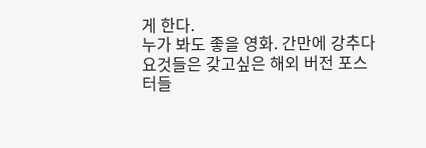게 한다.
누가 봐도 좋을 영화. 간만에 강추다
요것들은 갖고싶은 해외 버전 포스터들